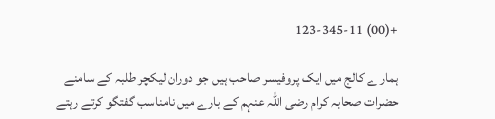+(00) 123-345-11

ہمار ے کالج میں ایک پروفیسر صاحب ہیں جو دوران لیکچر طلبہ کے سامنے حضرات صحابہ کرام رضی اللہ عنہم کے بارے میں نامناسب گفتگو کرتے رہتے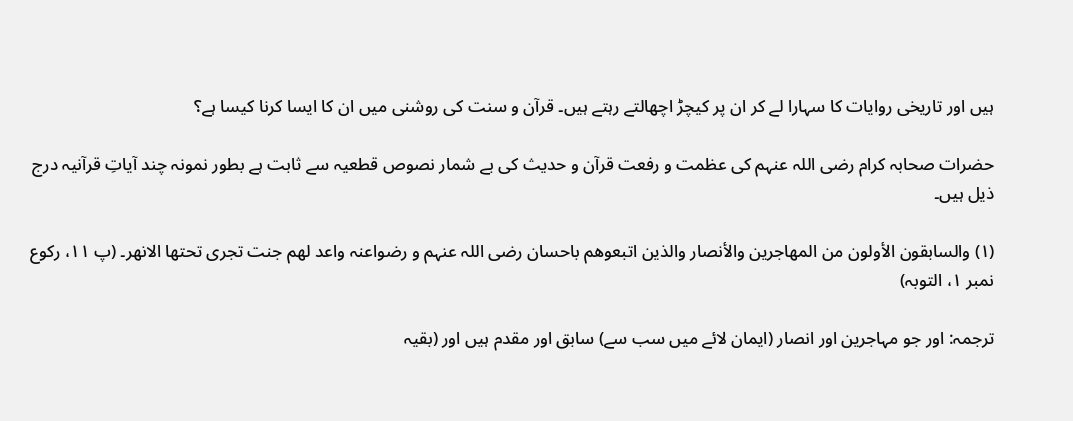ہیں اور تاریخی روایات کا سہارا لے کر ان پر کیچڑ اچھالتے رہتے ہیں۔ قرآن و سنت کی روشنی میں ان کا ایسا کرنا کیسا ہے؟

حضرات صحابہ کرام رضی اللہ عنہم کی عظمت و رفعت قرآن و حدیث کی بے شمار نصوص قطعیہ سے ثابت ہے بطور نمونہ چند آیاتِ قرآنیہ درج ذیل ہیں۔

(۱) والسابقون الأولون من المھاجرین والأنصار والذین اتبعوھم باحسان رضی اللہ عنہم و رضواعنہ واعد لھم جنت تجری تحتھا الانھر۔ (پ ۱۱، رکوع نمبر ۱، التوبہ)

ترجمہ: اور جو مہاجرین اور انصار (ایمان لائے میں سب سے) سابق اور مقدم ہیں اور (بقیہ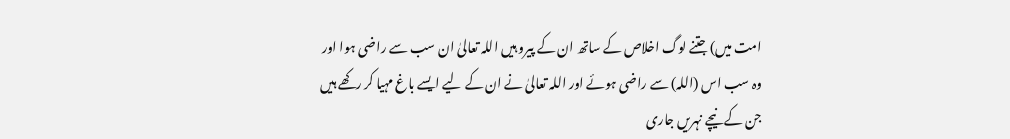امت میں) جتنے لوگ اخلاص کے ساتھ ان کے پیرو ہیں اللہ تعالیٰ ان سب سے راضی ہوا اور وہ سب اس (اللہ) سے راضی ہوئے اور اللہ تعالیٰ نے ان کے لیے ایسے باغ مہیا کر رکھے ہیں جن کے نیچے نہریں جاری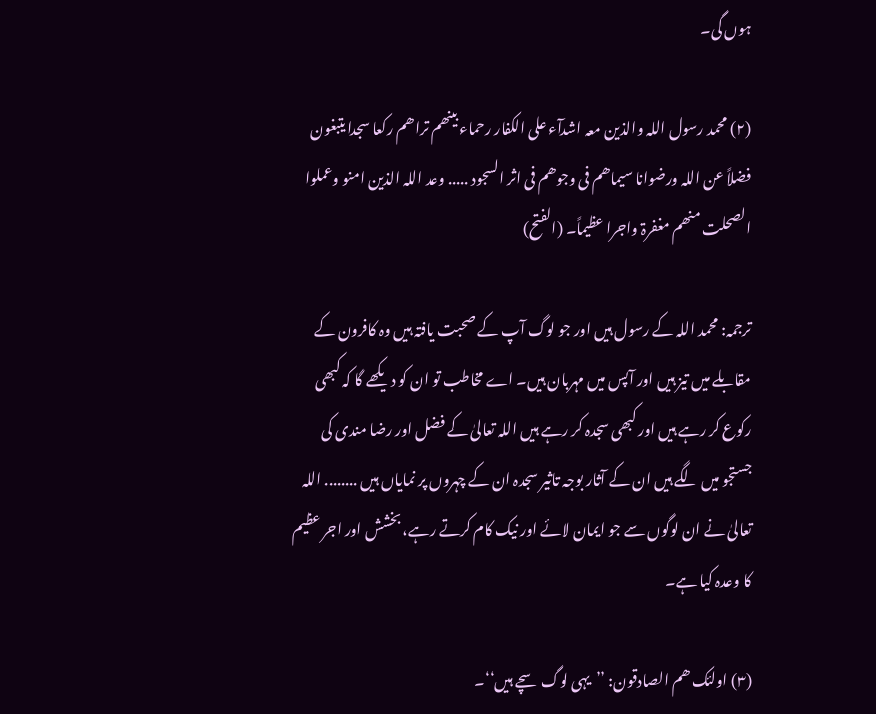ہوں گی۔

(۲) محمد رسول اللہ والذین معہ اشدآء علی الکفار رحماء بینھم تراھم رکعا سجدا یتبغون فضلاً عن اللہ ورضوانا سیماھم فی وجوھم فی اثر السجود ..... وعد اللہ الذین امنو وعملوا الصحلت منھم مغفرۃ واجرا عظیماً۔ (الفتح)

ترجمہ: محمد اللہ کے رسول ہیں اور جو لوگ آپ کے صحبت یافتہ ہیں وہ کافرون کے مقابلے میں تیز ہیں اور آپس میں مہربان ہیں۔ اے مخاطب تو ان کو دیکھے گا کہ کبھی رکوع کر رہے ہیں اور کبھی سجدہ کر رہے ہیں اللہ تعالیٰ کے فضل اور رضا مندی کی جستجو میں لگے ہیں ان کے آثار بوجہ تاثیر سجدہ ان کے چہروں پر نمایاں ہیں ........ اللہ تعالیٰ نے ان لوگوں سے جو ایمان لائے اور نیک کام کرتے رہے، بخشش اور اجر عظیم کا وعدہ کیا ہے۔

(۳) اولئک ھم الصادقون: ’’یہی لوگ سچے ہیں‘‘۔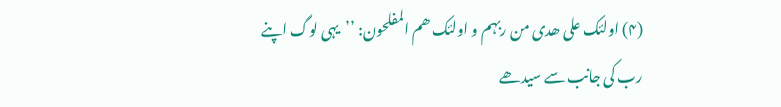(۴) اولئک علی ھدی من ربہم و اولئک ھم المفلحون: ’’یہی لوگ اپنے رب کی جانب سے سیدھے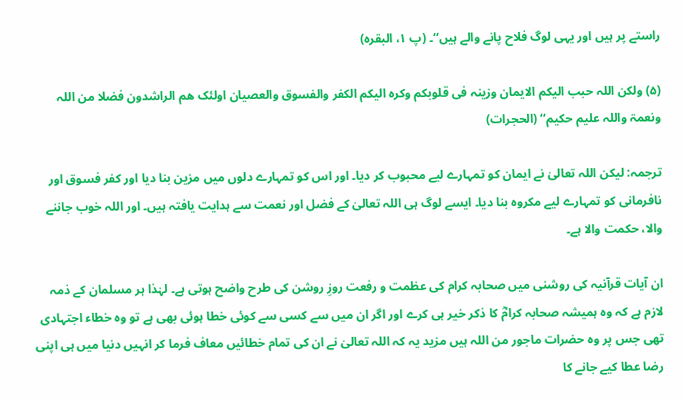راستے پر ہیں اور یہی لوگ فلاح پانے والے ہیں‘‘۔ (پ ۱، البقرہ)

(۵) ولکن اللہ حبب الیکم الایمان وزینہ فی قلوبکم وکرہ الیکم الکفر والفسوق والعصیان اولئک ھم الراشدون فضلا من اللہ ونعمۃ واللہ علیم حکیم‘‘ (الحجرات)

ترجمہ: لیکن اللہ تعالیٰ نے ایمان کو تمہارے لیے محبوب کر دیا۔ اور اس کو تمہارے دلوں میں مزین بنا دیا اور کفر فسوق اور نافرمانی کو تمہارے لیے مکروہ بنا دیا۔ ایسے لوگ ہی اللہ تعالیٰ کے فضل اور نعمت سے ہدایت یافتہ ہیں۔ اور اللہ خوب جاننے والا، حکمت والا ہے۔

ان آیات قرآنیہ کی روشنی میں صحابہ کرام کی عظمت و رفعت روزِ روشن کی طرح واضح ہوتی ہے۔ لہٰذا ہر مسلمان کے ذمہ لازم ہے کہ وہ ہمیشہ صحابہ کرامؓ کا ذکر خیر ہی کرے اور اگر ان میں سے کسی سے کوئی خطا ہوئی بھی ہے تو وہ خطاء اجتہادی تھی جس پر وہ حضرات ماجور من اللہ ہیں مزید یہ کہ اللہ تعالیٰ نے ان کی تمام خطائیں معاف فرما کر انہیں دنیا میں ہی اپنی رضا عطا کیے جانے کا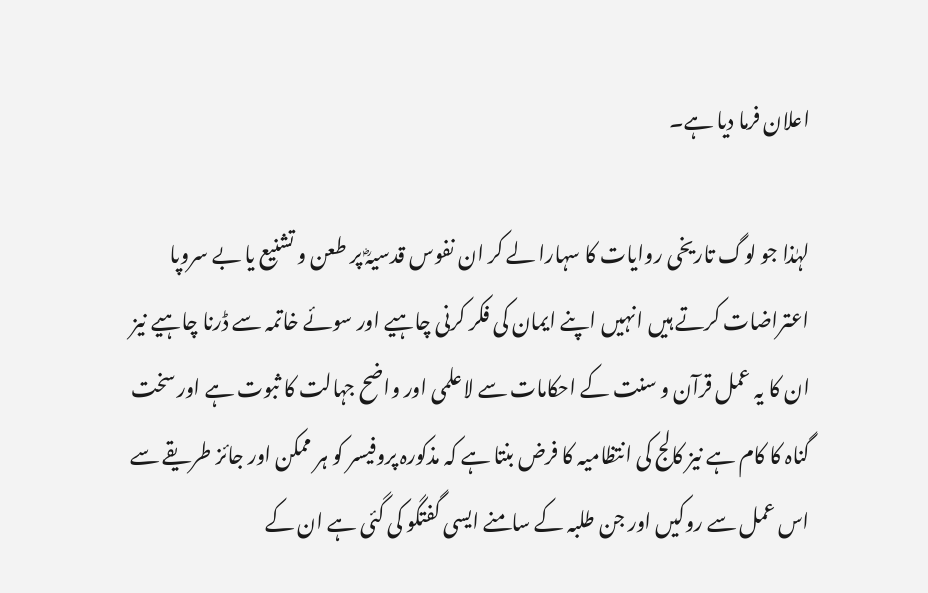اعلان فرما دیا ہے۔

لہٰذا جو لوگ تاریخی روایات کا سہارا لے کر ان نفوس قدسیہؓ پر طعن و تشنیع یا بے سروپا اعتراضات کرتے ہیں انہیں اپنے ایمان کی فکر کرنی چاہیے اور سوئے خاتمہ سے ڈرنا چاہیے نیز ان کا یہ عمل قرآن و سنت کے احکامات سے لاعلمی اور واضح جہالت کا ثبوت ہے اور سخت گناہ کا کام ہے نیز کالج کی انتظامیہ کا فرض بنتا ہے کہ مذکورہ پروفیسر کو ہر ممکن اور جائز طریقے سے اس عمل سے روکیں اور جن طلبہ کے سامنے ایسی گفتگو کی گئی ہے ان کے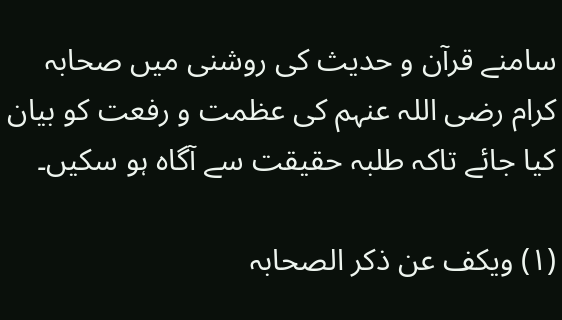سامنے قرآن و حدیث کی روشنی میں صحابہ کرام رضی اللہ عنہم کی عظمت و رفعت کو بیان کیا جائے تاکہ طلبہ حقیقت سے آگاہ ہو سکیں۔

(۱) ویکف عن ذکر الصحابہ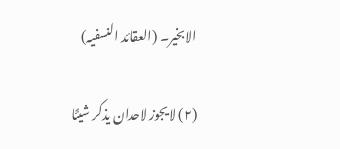الابخیر۔ (العقائد النسفیہ)

(۲) لایجوز لاحدان یذکر شیئًا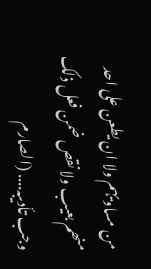من مساویہم ولا ان یطعن علی احد منھم بعیب ولا نقص ضمن فعل ذلک وجب تأدیبہ.... (الصارم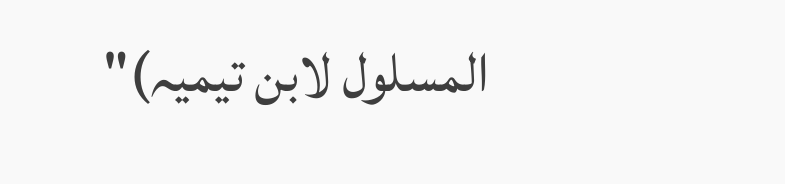المسلول لابن تیمیہ)"